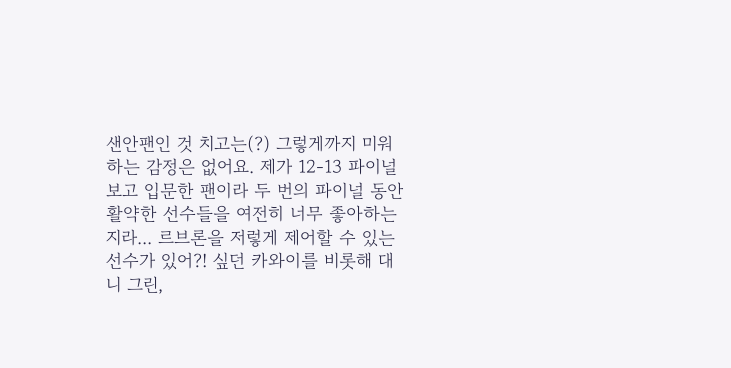샌안팬인 것 치고는(?) 그렇게까지 미워하는 감정은 없어요. 제가 12-13 파이널 보고 입문한 팬이라 두 번의 파이널 동안 활약한 선수들을 여전히 너무 좋아하는지라... 르브론을 저렇게 제어할 수 있는 선수가 있어?! 싶던 카와이를 비롯해 대니 그린,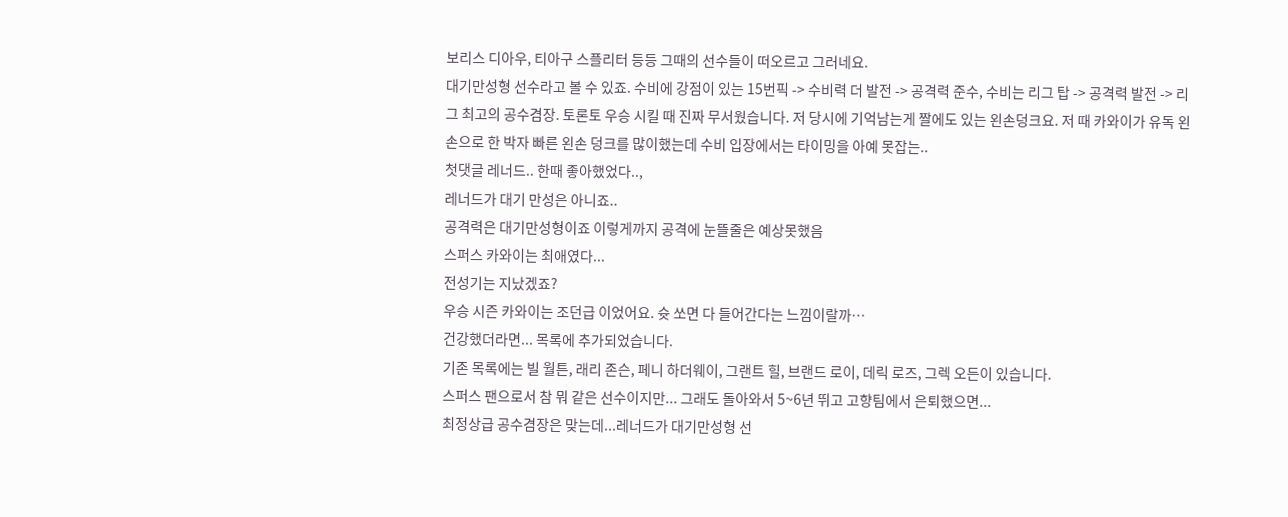보리스 디아우, 티아구 스플리터 등등 그때의 선수들이 떠오르고 그러네요.
대기만성형 선수라고 볼 수 있죠. 수비에 강점이 있는 15번픽 -> 수비력 더 발전 -> 공격력 준수, 수비는 리그 탑 -> 공격력 발전 -> 리그 최고의 공수겸장. 토론토 우승 시킬 때 진짜 무서웠습니다. 저 당시에 기억남는게 짤에도 있는 왼손덩크요. 저 때 카와이가 유독 왼손으로 한 박자 빠른 왼손 덩크를 많이했는데 수비 입장에서는 타이밍을 아예 못잡는..
첫댓글 레너드.. 한때 좋아했었다..,
레너드가 대기 만성은 아니죠..
공격력은 대기만성형이죠 이렇게까지 공격에 눈뜰줄은 예상못했음
스퍼스 카와이는 최애였다...
전성기는 지났겠죠?
우승 시즌 카와이는 조던급 이었어요. 슛 쏘면 다 들어간다는 느낌이랄까…
건강했더라면... 목록에 추가되었습니다.
기존 목록에는 빌 월튼, 래리 존슨, 페니 하더웨이, 그랜트 힐, 브랜드 로이, 데릭 로즈, 그렉 오든이 있습니다.
스퍼스 팬으로서 참 뭐 같은 선수이지만... 그래도 돌아와서 5~6년 뛰고 고향팀에서 은퇴했으면...
최정상급 공수겸장은 맞는데...레너드가 대기만성형 선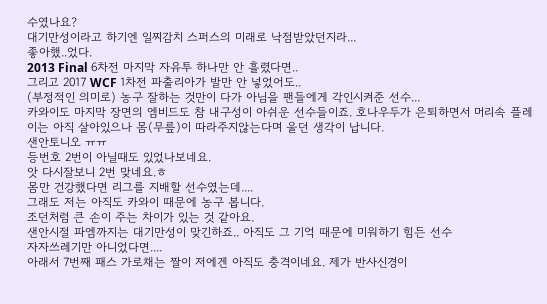수였나요?
대기만성이라고 하기엔 일찌감치 스퍼스의 미래로 낙점받았던지라...
좋아했..었다.
2013 Final 6차전 마지막 자유투 하나만 안 흘렸다면..
그리고 2017 WCF 1차전 파출리아가 발만 안 넣었어도..
(부정적인 의미로) 농구 잘하는 것만이 다가 아님을 팬들에게 각인시켜준 선수...
카와이도 마지막 장면의 엠비드도 참 내구성이 아쉬운 선수들이죠. 호나우두가 은퇴하면서 머리속 플레이는 아직 살아있으나 몸(무릎)이 따라주지않는다며 울던 생각이 납니다.
샌안토니오 ㅠㅠ
등번호 2번이 아닐때도 있었나보네요.
앗 다시잘보니 2번 맞네요.ㅎ
몸만 건강했다면 리그를 지배할 선수였는데....
그래도 저는 아직도 카와이 때문에 농구 봅니다.
조던처럼 큰 손이 주는 차이가 있는 것 같아요.
샌안시절 파엠까지는 대기만성이 맞긴하죠.. 아직도 그 기억 때문에 미워하기 힘든 선수
자자쓰레기만 아니었다면....
아래서 7번째 패스 가로채는 짤이 저에겐 아직도 충격이네요. 제가 반사신경이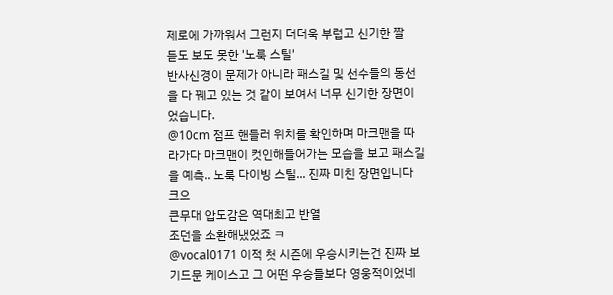제로에 가까워서 그런지 더더욱 부럽고 신기한 짤
듣도 보도 못한 '노룩 스틸'
반사신경이 문제가 아니라 패스길 및 선수들의 동선을 다 꿰고 있는 것 같이 보여서 너무 신기한 장면이었습니다.
@10cm 점프 핸들러 위치를 확인하며 마크맨을 따라가다 마크맨이 컷인해들어가는 모습을 보고 패스길을 예측.. 노룩 다이빙 스틸... 진짜 미친 장면입니다 크으
큰무대 압도감은 역대최고 반열
조던을 소환해냈었죠 ㅋ
@vocal0171 이적 첫 시즌에 우승시키는건 진짜 보기드문 케이스고 그 어떤 우승들보다 영웅적이었네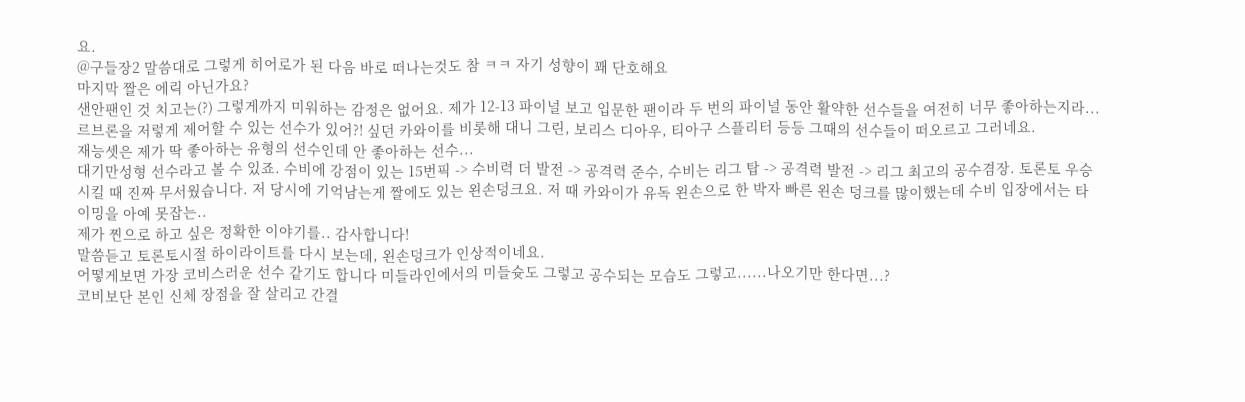요.
@구들장2 말씀대로 그렇게 히어로가 된 다음 바로 떠나는것도 참 ㅋㅋ 자기 성향이 꽤 단호해요
마지막 짤은 에릭 아닌가요?
샌안팬인 것 치고는(?) 그렇게까지 미워하는 감정은 없어요. 제가 12-13 파이널 보고 입문한 팬이라 두 번의 파이널 동안 활약한 선수들을 여전히 너무 좋아하는지라... 르브론을 저렇게 제어할 수 있는 선수가 있어?! 싶던 카와이를 비롯해 대니 그린, 보리스 디아우, 티아구 스플리터 등등 그때의 선수들이 떠오르고 그러네요.
재능셋은 제가 딱 좋아하는 유형의 선수인데 안 좋아하는 선수...
대기만성형 선수라고 볼 수 있죠. 수비에 강점이 있는 15번픽 -> 수비력 더 발전 -> 공격력 준수, 수비는 리그 탑 -> 공격력 발전 -> 리그 최고의 공수겸장. 토론토 우승 시킬 때 진짜 무서웠습니다. 저 당시에 기억남는게 짤에도 있는 왼손덩크요. 저 때 카와이가 유독 왼손으로 한 박자 빠른 왼손 덩크를 많이했는데 수비 입장에서는 타이밍을 아예 못잡는..
제가 찐으로 하고 싶은 정확한 이야기를.. 감사합니다!
말씀듣고 토론토시절 하이라이트를 다시 보는데, 왼손덩크가 인상적이네요.
어떻게보면 가장 코비스러운 선수 같기도 합니다 미들라인에서의 미들슛도 그렇고 공수되는 모습도 그렇고......나오기만 한다면...?
코비보단 본인 신체 장점을 잘 살리고 간결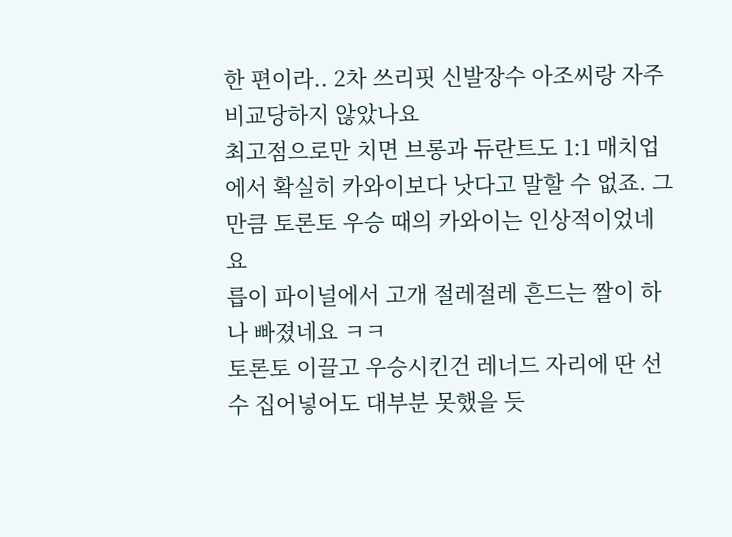한 편이라.. 2차 쓰리핏 신발장수 아조씨랑 자주 비교당하지 않았나요
최고점으로만 치면 브롱과 듀란트도 1:1 매치업에서 확실히 카와이보다 낫다고 말할 수 없죠. 그만큼 토론토 우승 때의 카와이는 인상적이었네요
릅이 파이널에서 고개 절레절레 흔드는 짤이 하나 빠졌네요 ㅋㅋ
토론토 이끌고 우승시킨건 레너드 자리에 딴 선수 집어넣어도 대부분 못했을 듯